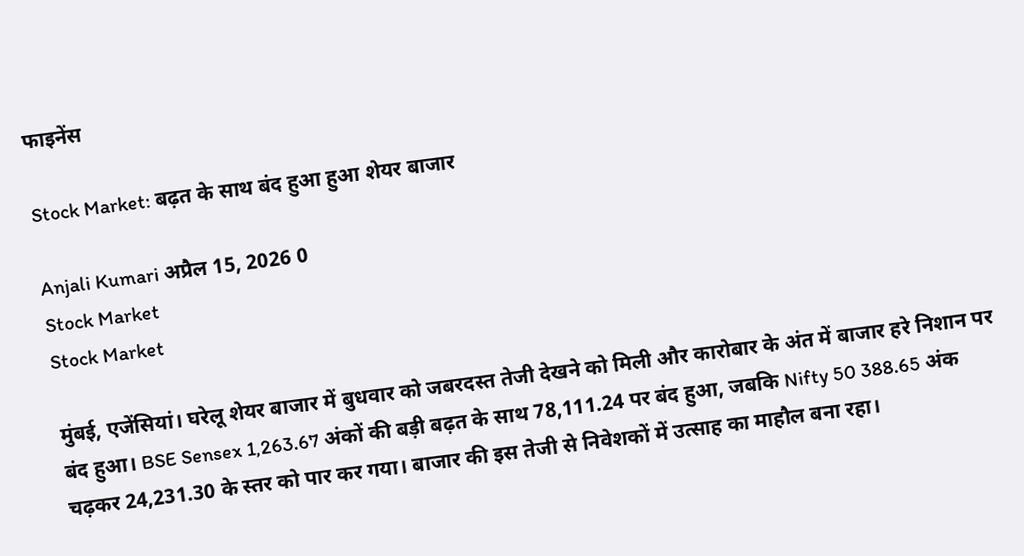फाइनेंस

Stock Market: बढ़त के साथ बंद हुआ हुआ शेयर बाजार

Anjali Kumari अप्रैल 15, 2026 0
Stock Market
Stock Market

मुंबई, एजेंसियां। घरेलू शेयर बाजार में बुधवार को जबरदस्त तेजी देखने को मिली और कारोबार के अंत में बाजार हरे निशान पर बंद हुआ। BSE Sensex 1,263.67 अंकों की बड़ी बढ़त के साथ 78,111.24 पर बंद हुआ, जबकि Nifty 50 388.65 अंक चढ़कर 24,231.30 के स्तर को पार कर गया। बाजार की इस तेजी से निवेशकों में उत्साह का माहौल बना रहा।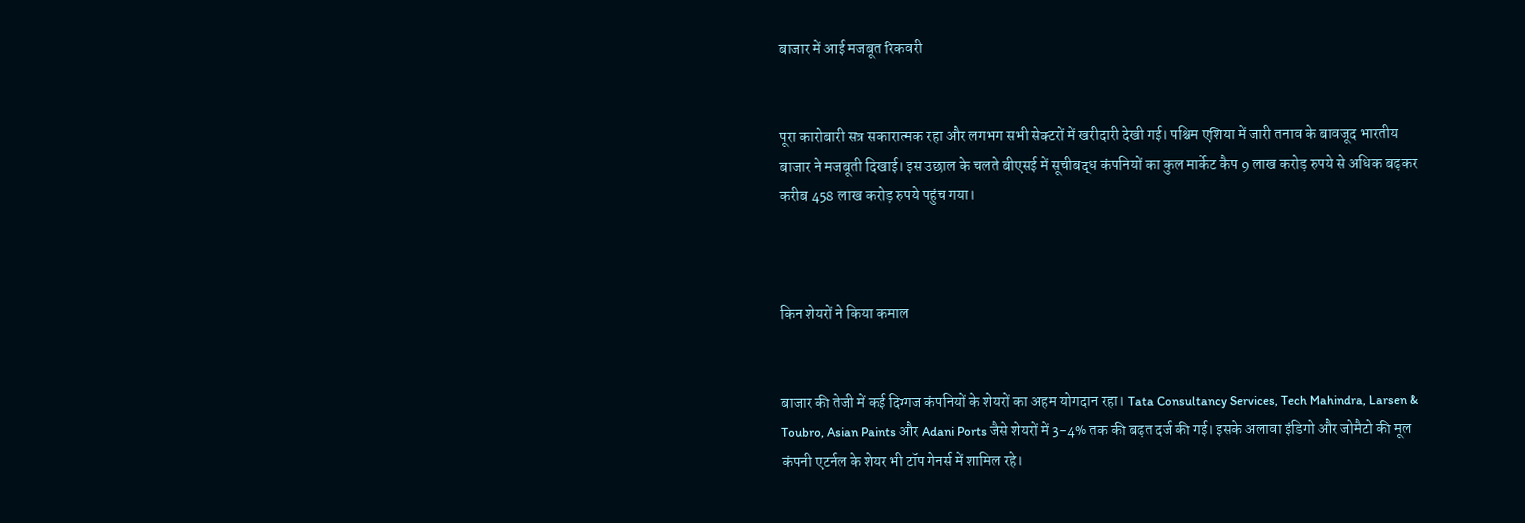बाजार में आई मजबूत रिकवरी


पूरा कारोबारी सत्र सकारात्मक रहा और लगभग सभी सेक्टरों में खरीदारी देखी गई। पश्चिम एशिया में जारी तनाव के बावजूद भारतीय बाजार ने मजबूती दिखाई। इस उछाल के चलते बीएसई में सूचीबद्ध कंपनियों का कुल मार्केट कैप 9 लाख करोड़ रुपये से अधिक बढ़कर करीब 458 लाख करोड़ रुपये पहुंच गया।



किन शेयरों ने किया कमाल


बाजार की तेजी में कई दिग्गज कंपनियों के शेयरों का अहम योगदान रहा। Tata Consultancy Services, Tech Mahindra, Larsen & Toubro, Asian Paints और Adani Ports जैसे शेयरों में 3-4% तक की बढ़त दर्ज की गई। इसके अलावा इंडिगो और जोमैटो की मूल कंपनी एटर्नल के शेयर भी टॉप गेनर्स में शामिल रहे।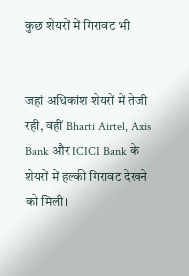कुछ शेयरों में गिरावट भी


जहां अधिकांश शेयरों में तेजी रही, वहीं Bharti Airtel, Axis Bank और ICICI Bank के शेयरों में हल्की गिरावट देखने को मिली।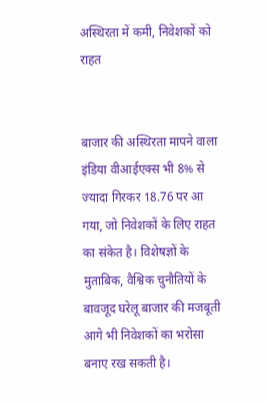अस्थिरता में कमी, निवेशकों को राहत


बाजार की अस्थिरता मापने वाला इंडिया वीआईएक्स भी 8% से ज्यादा गिरकर 18.76 पर आ गया, जो निवेशकों के लिए राहत का संकेत है। विशेषज्ञों के मुताबिक, वैश्विक चुनौतियों के बावजूद घरेलू बाजार की मजबूती आगे भी निवेशकों का भरोसा बनाए रख सकती है।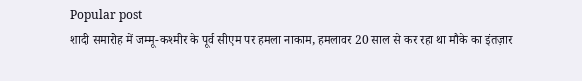Popular post
शादी समारोह में जम्मू-कश्मीर के पूर्व सीएम पर हमला नाकाम, हमलावर 20 साल से कर रहा था मौके का इंतज़ार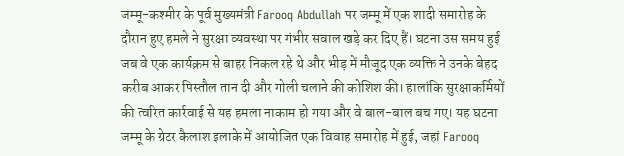जम्मू-कश्मीर के पूर्व मुख्यमंत्री Farooq Abdullah पर जम्मू में एक शादी समारोह के दौरान हुए हमले ने सुरक्षा व्यवस्था पर गंभीर सवाल खड़े कर दिए हैं। घटना उस समय हुई जब वे एक कार्यक्रम से बाहर निकल रहे थे और भीड़ में मौजूद एक व्यक्ति ने उनके बेहद करीब आकर पिस्तौल तान दी और गोली चलाने की कोशिश की। हालांकि सुरक्षाकर्मियों की त्वरित कार्रवाई से यह हमला नाकाम हो गया और वे बाल-बाल बच गए। यह घटना जम्मू के ग्रेटर कैलाश इलाके में आयोजित एक विवाह समारोह में हुई, जहां Farooq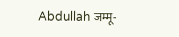Abdullah जम्मू-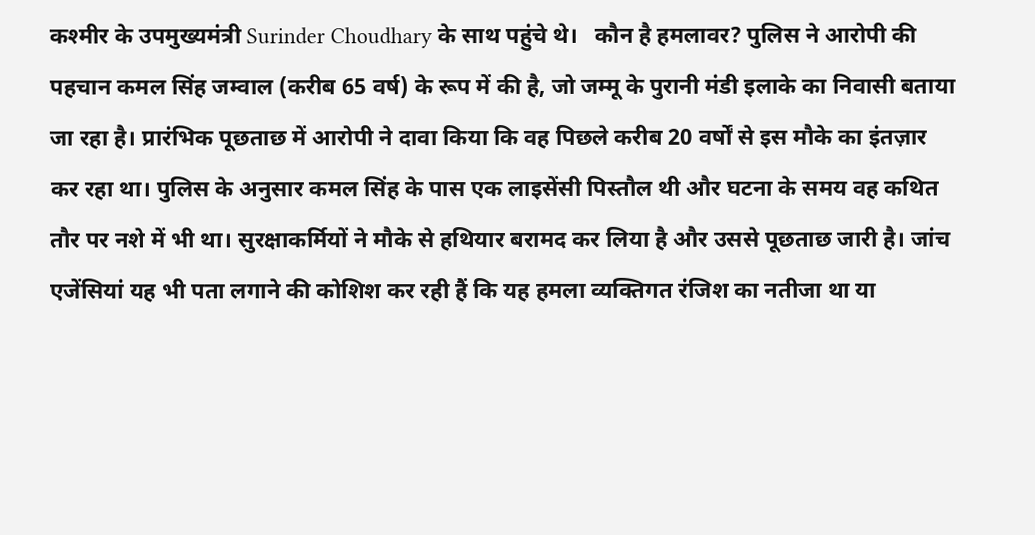कश्मीर के उपमुख्यमंत्री Surinder Choudhary के साथ पहुंचे थे।   कौन है हमलावर? पुलिस ने आरोपी की पहचान कमल सिंह जम्वाल (करीब 65 वर्ष) के रूप में की है, जो जम्मू के पुरानी मंडी इलाके का निवासी बताया जा रहा है। प्रारंभिक पूछताछ में आरोपी ने दावा किया कि वह पिछले करीब 20 वर्षों से इस मौके का इंतज़ार कर रहा था। पुलिस के अनुसार कमल सिंह के पास एक लाइसेंसी पिस्तौल थी और घटना के समय वह कथित तौर पर नशे में भी था। सुरक्षाकर्मियों ने मौके से हथियार बरामद कर लिया है और उससे पूछताछ जारी है। जांच एजेंसियां यह भी पता लगाने की कोशिश कर रही हैं कि यह हमला व्यक्तिगत रंजिश का नतीजा था या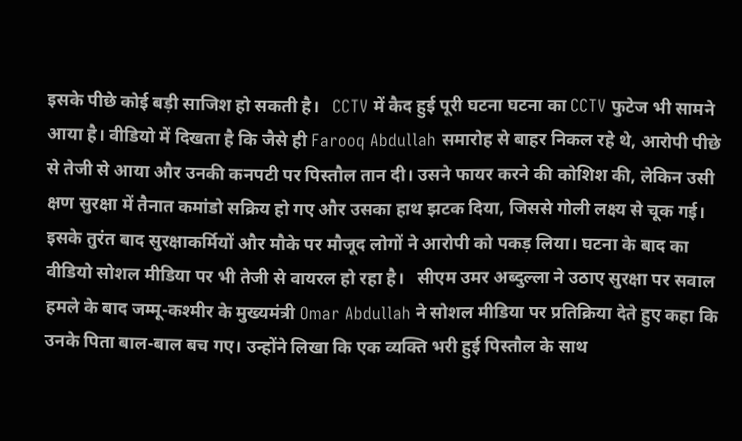इसके पीछे कोई बड़ी साजिश हो सकती है।   CCTV में कैद हुई पूरी घटना घटना का CCTV फुटेज भी सामने आया है। वीडियो में दिखता है कि जैसे ही Farooq Abdullah समारोह से बाहर निकल रहे थे, आरोपी पीछे से तेजी से आया और उनकी कनपटी पर पिस्तौल तान दी। उसने फायर करने की कोशिश की, लेकिन उसी क्षण सुरक्षा में तैनात कमांडो सक्रिय हो गए और उसका हाथ झटक दिया, जिससे गोली लक्ष्य से चूक गई। इसके तुरंत बाद सुरक्षाकर्मियों और मौके पर मौजूद लोगों ने आरोपी को पकड़ लिया। घटना के बाद का वीडियो सोशल मीडिया पर भी तेजी से वायरल हो रहा है।   सीएम उमर अब्दुल्ला ने उठाए सुरक्षा पर सवाल हमले के बाद जम्मू-कश्मीर के मुख्यमंत्री Omar Abdullah ने सोशल मीडिया पर प्रतिक्रिया देते हुए कहा कि उनके पिता बाल-बाल बच गए। उन्होंने लिखा कि एक व्यक्ति भरी हुई पिस्तौल के साथ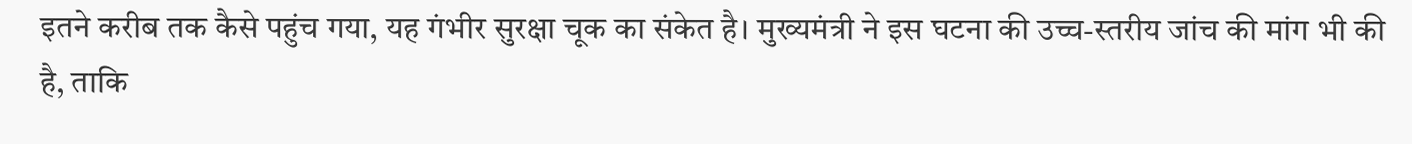इतने करीब तक कैसे पहुंच गया, यह गंभीर सुरक्षा चूक का संकेत है। मुख्यमंत्री ने इस घटना की उच्च-स्तरीय जांच की मांग भी की है, ताकि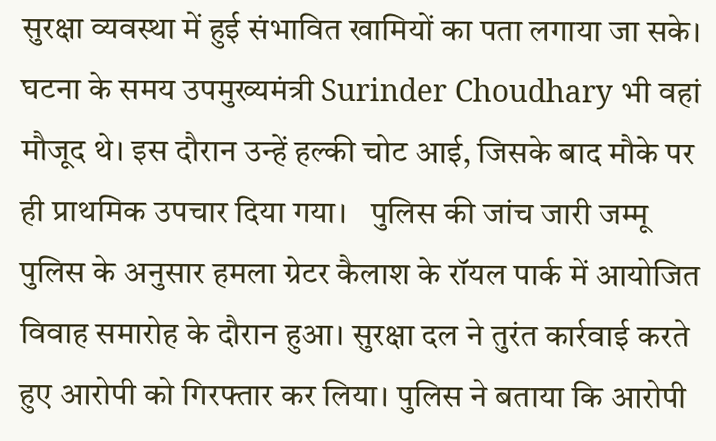सुरक्षा व्यवस्था में हुई संभावित खामियों का पता लगाया जा सके। घटना के समय उपमुख्यमंत्री Surinder Choudhary भी वहां मौजूद थे। इस दौरान उन्हें हल्की चोट आई, जिसके बाद मौके पर ही प्राथमिक उपचार दिया गया।   पुलिस की जांच जारी जम्मू पुलिस के अनुसार हमला ग्रेटर कैलाश के रॉयल पार्क में आयोजित विवाह समारोह के दौरान हुआ। सुरक्षा दल ने तुरंत कार्रवाई करते हुए आरोपी को गिरफ्तार कर लिया। पुलिस ने बताया कि आरोपी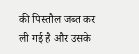की पिस्तौल जब्त कर ली गई है और उसके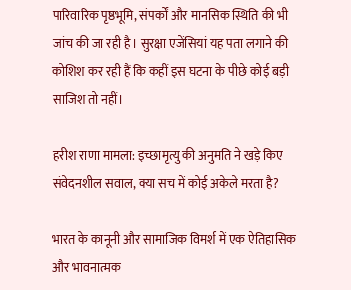पारिवारिक पृष्ठभूमि, संपर्कों और मानसिक स्थिति की भी जांच की जा रही है। सुरक्षा एजेंसियां यह पता लगाने की कोशिश कर रही हैं कि कहीं इस घटना के पीछे कोई बड़ी साजिश तो नहीं।

हरीश राणा मामला: इच्छामृत्यु की अनुमति ने खड़े किए संवेदनशील सवाल, क्या सच में कोई अकेले मरता है?

भारत के कानूनी और सामाजिक विमर्श में एक ऐतिहासिक और भावनात्मक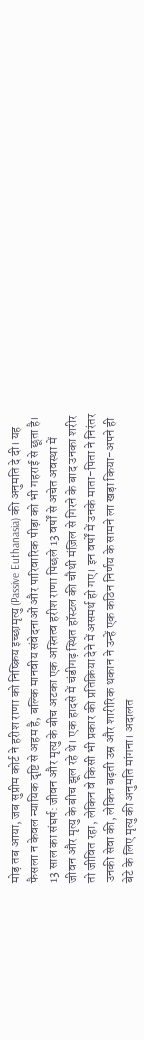मोड़ तब आया, जब सुप्रीम कोर्ट ने हरीश राणा को निष्क्रिय इच्छामृत्यु (Passive Euthanasia) की अनुमति दे दी। यह फैसला न केवल न्यायिक दृष्टि से अहम है, बल्कि मानवीय संवेदनाओं और पारिवारिक पीड़ा को भी गहराई से छूता है। 13 साल का संघर्ष: जीवन और मृत्यु के बीच अटका एक अस्तित्व हरीश राणा पिछले 13 वर्षों से अचेत अवस्था में जीवन और मृत्यु के बीच झूल रहे थे। एक हादसे में चंडीगढ़ स्थित हॉस्टल की चौथी मंज़िल से गिरने के बाद उनका शरीर तो जीवित रहा, लेकिन वे किसी भी प्रकार की प्रतिक्रिया देने में असमर्थ हो गए। इन वर्षों में उनके माता-पिता ने निरंतर उनकी सेवा की, लेकिन बढ़ती उम्र और शारीरिक थकान ने उन्हें एक कठिन निर्णय के सामने ला खड़ा किया-अपने ही बेटे के लिए मृत्यु की अनुमति मांगना। अदालत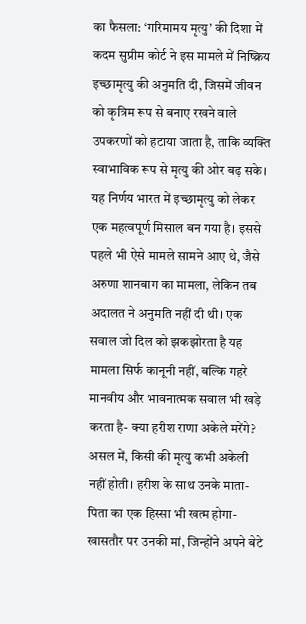का फैसला: ‘गरिमामय मृत्यु’ की दिशा में कदम सुप्रीम कोर्ट ने इस मामले में निष्क्रिय इच्छामृत्यु की अनुमति दी, जिसमें जीवन को कृत्रिम रूप से बनाए रखने वाले उपकरणों को हटाया जाता है, ताकि व्यक्ति स्वाभाविक रूप से मृत्यु की ओर बढ़ सके। यह निर्णय भारत में इच्छामृत्यु को लेकर एक महत्वपूर्ण मिसाल बन गया है। इससे पहले भी ऐसे मामले सामने आए थे, जैसे अरुणा शानबाग का मामला, लेकिन तब अदालत ने अनुमति नहीं दी थी। एक सवाल जो दिल को झकझोरता है यह मामला सिर्फ कानूनी नहीं, बल्कि गहरे मानवीय और भावनात्मक सवाल भी खड़े करता है- क्या हरीश राणा अकेले मरेंगे? असल में, किसी की मृत्यु कभी अकेली नहीं होती। हरीश के साथ उनके माता-पिता का एक हिस्सा भी खत्म होगा-खासतौर पर उनकी मां, जिन्होंने अपने बेटे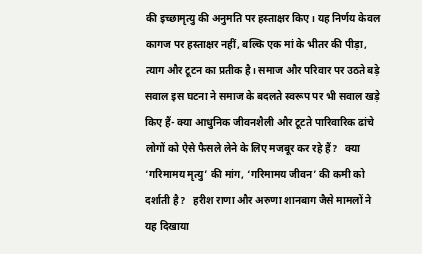की इच्छामृत्यु की अनुमति पर हस्ताक्षर किए। यह निर्णय केवल कागज पर हस्ताक्षर नहीं, बल्कि एक मां के भीतर की पीड़ा, त्याग और टूटन का प्रतीक है। समाज और परिवार पर उठते बड़े सवाल इस घटना ने समाज के बदलते स्वरूप पर भी सवाल खड़े किए हैं- क्या आधुनिक जीवनशैली और टूटते पारिवारिक ढांचे लोगों को ऐसे फैसले लेने के लिए मजबूर कर रहे हैं?   क्या ‘गरिमामय मृत्यु’ की मांग, ‘गरिमामय जीवन’ की कमी को दर्शाती है?   हरीश राणा और अरुणा शानबाग जैसे मामलों ने यह दिखाया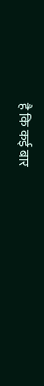है कि कई बार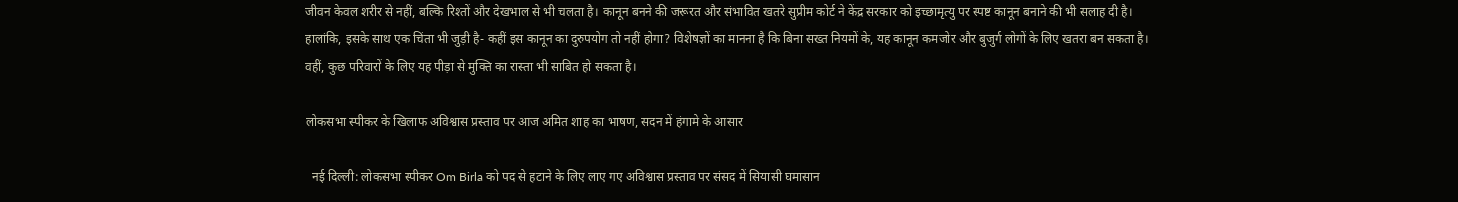जीवन केवल शरीर से नहीं, बल्कि रिश्तों और देखभाल से भी चलता है। कानून बनने की जरूरत और संभावित खतरे सुप्रीम कोर्ट ने केंद्र सरकार को इच्छामृत्यु पर स्पष्ट कानून बनाने की भी सलाह दी है। हालांकि, इसके साथ एक चिंता भी जुड़ी है- कहीं इस कानून का दुरुपयोग तो नहीं होगा? विशेषज्ञों का मानना है कि बिना सख्त नियमों के, यह कानून कमजोर और बुजुर्ग लोगों के लिए खतरा बन सकता है। वहीं, कुछ परिवारों के लिए यह पीड़ा से मुक्ति का रास्ता भी साबित हो सकता है।

लोकसभा स्पीकर के खिलाफ अविश्वास प्रस्ताव पर आज अमित शाह का भाषण, सदन में हंगामे के आसार

  नई दिल्ली: लोकसभा स्पीकर Om Birla को पद से हटाने के लिए लाए गए अविश्वास प्रस्ताव पर संसद में सियासी घमासान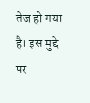तेज हो गया है। इस मुद्दे पर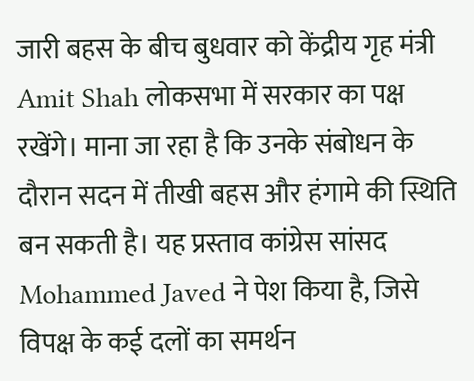जारी बहस के बीच बुधवार को केंद्रीय गृह मंत्री Amit Shah लोकसभा में सरकार का पक्ष रखेंगे। माना जा रहा है कि उनके संबोधन के दौरान सदन में तीखी बहस और हंगामे की स्थिति बन सकती है। यह प्रस्ताव कांग्रेस सांसद Mohammed Javed ने पेश किया है, जिसे विपक्ष के कई दलों का समर्थन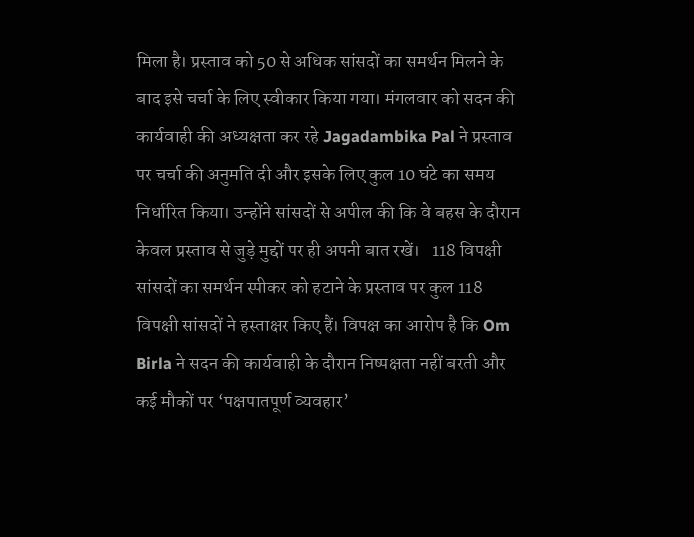मिला है। प्रस्ताव को 50 से अधिक सांसदों का समर्थन मिलने के बाद इसे चर्चा के लिए स्वीकार किया गया। मंगलवार को सदन की कार्यवाही की अध्यक्षता कर रहे Jagadambika Pal ने प्रस्ताव पर चर्चा की अनुमति दी और इसके लिए कुल 10 घंटे का समय निर्धारित किया। उन्होंने सांसदों से अपील की कि वे बहस के दौरान केवल प्रस्ताव से जुड़े मुद्दों पर ही अपनी बात रखें।   118 विपक्षी सांसदों का समर्थन स्पीकर को हटाने के प्रस्ताव पर कुल 118 विपक्षी सांसदों ने हस्ताक्षर किए हैं। विपक्ष का आरोप है कि Om Birla ने सदन की कार्यवाही के दौरान निष्पक्षता नहीं बरती और कई मौकों पर ‘पक्षपातपूर्ण व्यवहार’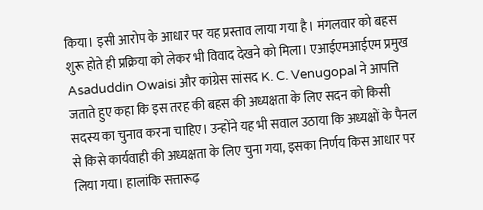किया। इसी आरोप के आधार पर यह प्रस्ताव लाया गया है। मंगलवार को बहस शुरू होते ही प्रक्रिया को लेकर भी विवाद देखने को मिला। एआईएमआईएम प्रमुख Asaduddin Owaisi और कांग्रेस सांसद K. C. Venugopal ने आपत्ति जताते हुए कहा कि इस तरह की बहस की अध्यक्षता के लिए सदन को किसी सदस्य का चुनाव करना चाहिए। उन्होंने यह भी सवाल उठाया कि अध्यक्षों के पैनल से किसे कार्यवाही की अध्यक्षता के लिए चुना गया, इसका निर्णय किस आधार पर लिया गया। हालांकि सत्तारूढ़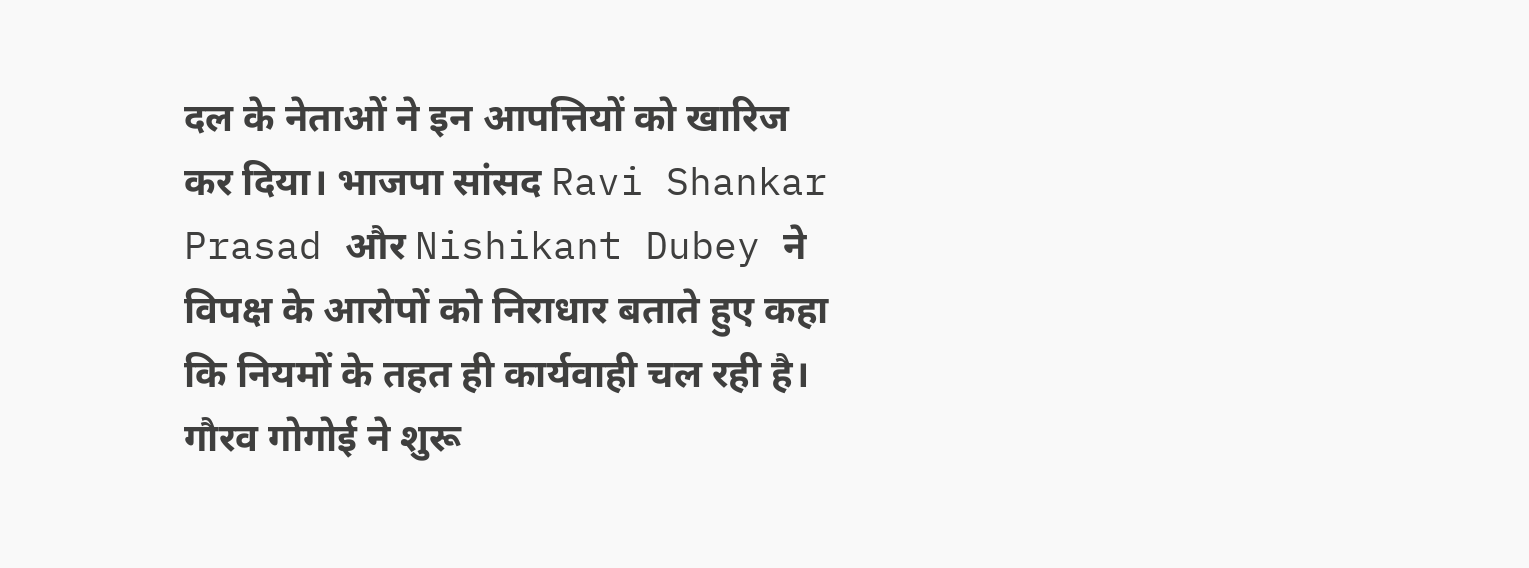दल के नेताओं ने इन आपत्तियों को खारिज कर दिया। भाजपा सांसद Ravi Shankar Prasad और Nishikant Dubey ने विपक्ष के आरोपों को निराधार बताते हुए कहा कि नियमों के तहत ही कार्यवाही चल रही है।   गौरव गोगोई ने शुरू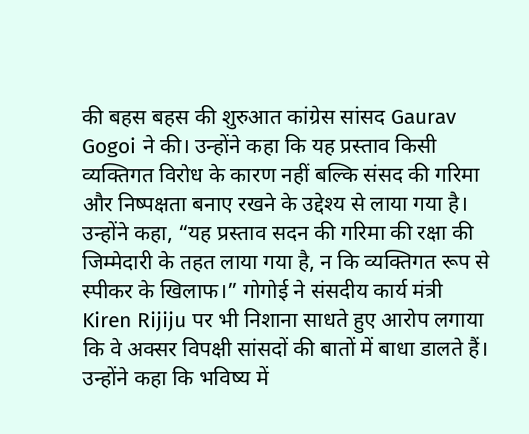की बहस बहस की शुरुआत कांग्रेस सांसद Gaurav Gogoi ने की। उन्होंने कहा कि यह प्रस्ताव किसी व्यक्तिगत विरोध के कारण नहीं बल्कि संसद की गरिमा और निष्पक्षता बनाए रखने के उद्देश्य से लाया गया है। उन्होंने कहा, “यह प्रस्ताव सदन की गरिमा की रक्षा की जिम्मेदारी के तहत लाया गया है, न कि व्यक्तिगत रूप से स्पीकर के खिलाफ।” गोगोई ने संसदीय कार्य मंत्री Kiren Rijiju पर भी निशाना साधते हुए आरोप लगाया कि वे अक्सर विपक्षी सांसदों की बातों में बाधा डालते हैं। उन्होंने कहा कि भविष्य में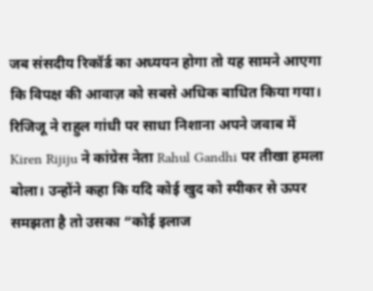जब संसदीय रिकॉर्ड का अध्ययन होगा तो यह सामने आएगा कि विपक्ष की आवाज़ को सबसे अधिक बाधित किया गया।   रिजिजू ने राहुल गांधी पर साधा निशाना अपने जवाब में Kiren Rijiju ने कांग्रेस नेता Rahul Gandhi पर तीखा हमला बोला। उन्होंने कहा कि यदि कोई खुद को स्पीकर से ऊपर समझता है तो उसका “कोई इलाज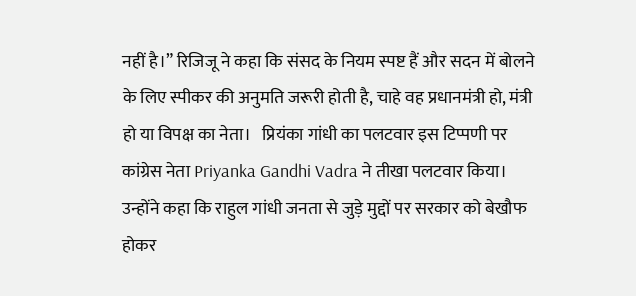नहीं है।” रिजिजू ने कहा कि संसद के नियम स्पष्ट हैं और सदन में बोलने के लिए स्पीकर की अनुमति जरूरी होती है, चाहे वह प्रधानमंत्री हो, मंत्री हो या विपक्ष का नेता।   प्रियंका गांधी का पलटवार इस टिप्पणी पर कांग्रेस नेता Priyanka Gandhi Vadra ने तीखा पलटवार किया। उन्होंने कहा कि राहुल गांधी जनता से जुड़े मुद्दों पर सरकार को बेखौफ होकर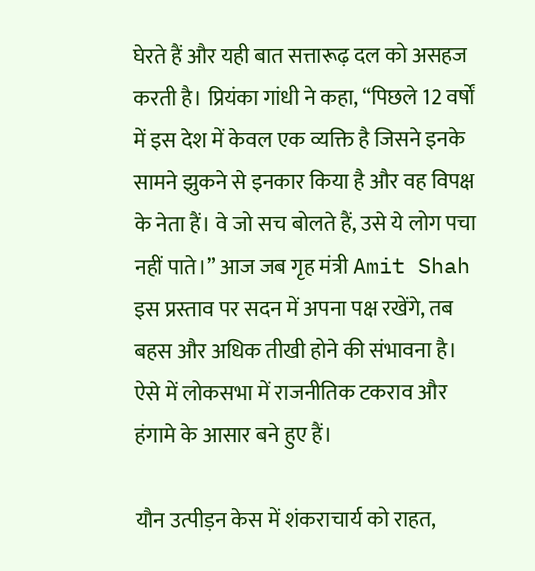घेरते हैं और यही बात सत्तारूढ़ दल को असहज करती है। प्रियंका गांधी ने कहा, “पिछले 12 वर्षों में इस देश में केवल एक व्यक्ति है जिसने इनके सामने झुकने से इनकार किया है और वह विपक्ष के नेता हैं। वे जो सच बोलते हैं, उसे ये लोग पचा नहीं पाते।” आज जब गृह मंत्री Amit Shah इस प्रस्ताव पर सदन में अपना पक्ष रखेंगे, तब बहस और अधिक तीखी होने की संभावना है। ऐसे में लोकसभा में राजनीतिक टकराव और हंगामे के आसार बने हुए हैं।

यौन उत्पीड़न केस में शंकराचार्य को राहत,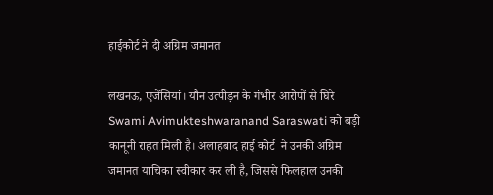हाईकोर्ट ने दी अग्रिम जमानत

लखनऊ, एजेंसियां। यौन उत्पीड़न के गंभीर आरोपों से घिरे Swami Avimukteshwaranand Saraswati को बड़ी कानूनी राहत मिली है। अलाहबाद हाई कोर्ट  ने उनकी अग्रिम जमानत याचिका स्वीकार कर ली है, जिससे फिलहाल उनकी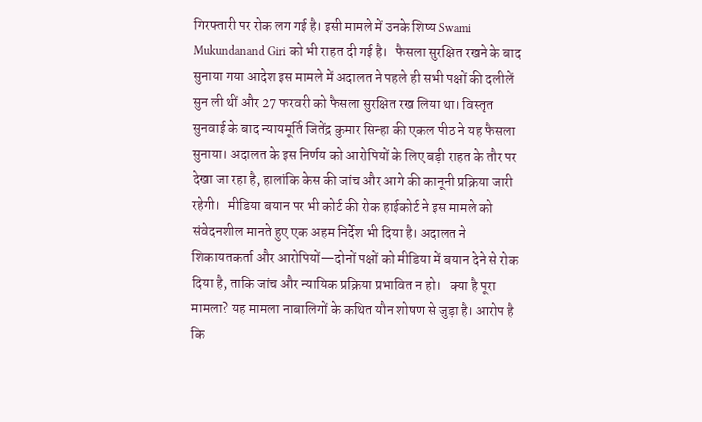गिरफ्तारी पर रोक लग गई है। इसी मामले में उनके शिष्य Swami Mukundanand Giri को भी राहत दी गई है।   फैसला सुरक्षित रखने के बाद सुनाया गया आदेश इस मामले में अदालत ने पहले ही सभी पक्षों की दलीलें सुन ली थीं और 27 फरवरी को फैसला सुरक्षित रख लिया था। विस्तृत सुनवाई के बाद न्यायमूर्ति जितेंद्र कुमार सिन्हा की एकल पीठ ने यह फैसला सुनाया। अदालत के इस निर्णय को आरोपियों के लिए बड़ी राहत के तौर पर देखा जा रहा है, हालांकि केस की जांच और आगे की कानूनी प्रक्रिया जारी रहेगी।   मीडिया बयान पर भी कोर्ट की रोक हाईकोर्ट ने इस मामले को संवेदनशील मानते हुए एक अहम निर्देश भी दिया है। अदालत ने शिकायतकर्ता और आरोपियों—दोनों पक्षों को मीडिया में बयान देने से रोक दिया है, ताकि जांच और न्यायिक प्रक्रिया प्रभावित न हो।   क्या है पूरा मामला? यह मामला नाबालिगों के कथित यौन शोषण से जुड़ा है। आरोप है कि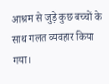आश्रम से जुड़े कुछ बच्चों के साथ गलत व्यवहार किया गया।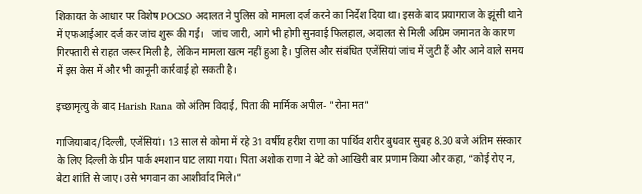शिकायत के आधार पर विशेष POCSO अदालत ने पुलिस को मामला दर्ज करने का निर्देश दिया था। इसके बाद प्रयागराज के झूंसी थाने में एफआईआर दर्ज कर जांच शुरू की गई।   जांच जारी, आगे भी होगी सुनवाई फिलहाल, अदालत से मिली अग्रिम जमानत के कारण गिरफ्तारी से राहत जरूर मिली है, लेकिन मामला खत्म नहीं हुआ है। पुलिस और संबंधित एजेंसियां जांच में जुटी हैं और आने वाले समय में इस केस में और भी कानूनी कार्रवाई हो सकती है।

इच्छामृत्यु के बाद Harish Rana को अंतिम विदाई, पिता की मार्मिक अपील- "रोना मत"

गाजियाबाद/दिल्ली, एजेंसियां। 13 साल से कोमा में रहे 31 वर्षीय हरीश राणा का पार्थिव शरीर बुधवार सुबह 8.30 बजे अंतिम संस्कार के लिए दिल्ली के ग्रीन पार्क श्मशान घाट लाया गया। पिता अशोक राणा ने बेटे को आखिरी बार प्रणाम किया और कहा, “कोई रोए न, बेटा शांति से जाए। उसे भगवान का आशीर्वाद मिले।”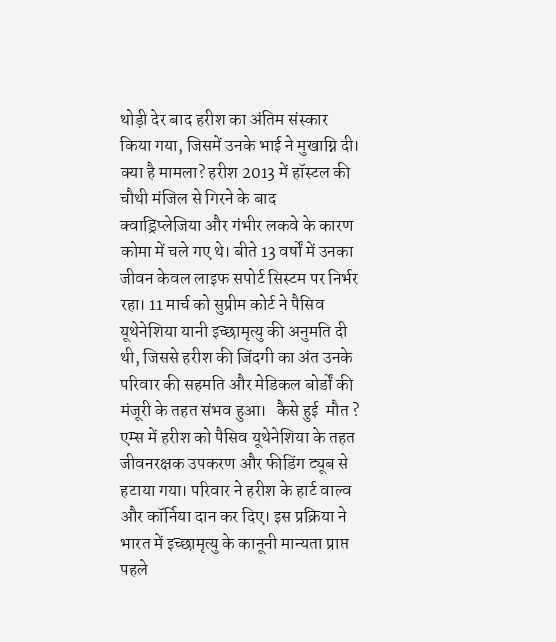थोड़ी देर बाद हरीश का अंतिम संस्कार किया गया, जिसमें उनके भाई ने मुखाग्नि दी।   क्या है मामला? हरीश 2013 में हॉस्टल की चौथी मंजिल से गिरने के बाद क्वाड्रिप्लेजिया और गंभीर लकवे के कारण कोमा में चले गए थे। बीते 13 वर्षों में उनका जीवन केवल लाइफ सपोर्ट सिस्टम पर निर्भर रहा। 11 मार्च को सुप्रीम कोर्ट ने पैसिव यूथेनेशिया यानी इच्छामृत्यु की अनुमति दी थी, जिससे हरीश की जिंदगी का अंत उनके परिवार की सहमति और मेडिकल बोर्डों की मंजूरी के तहत संभव हुआ।   कैसे हुई  मौत ? एम्स में हरीश को पैसिव यूथेनेशिया के तहत जीवनरक्षक उपकरण और फीडिंग ट्यूब से हटाया गया। परिवार ने हरीश के हार्ट वाल्व और कॉर्निया दान कर दिए। इस प्रक्रिया ने भारत में इच्छामृत्यु के कानूनी मान्यता प्राप्त पहले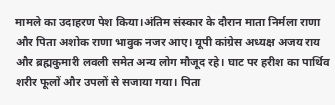मामले का उदाहरण पेश किया।अंतिम संस्कार के दौरान माता निर्मला राणा और पिता अशोक राणा भावुक नजर आए। यूपी कांग्रेस अध्यक्ष अजय राय और ब्रह्मकुमारी लवली समेत अन्य लोग मौजूद रहे। घाट पर हरीश का पार्थिव शरीर फूलों और उपलों से सजाया गया। पिता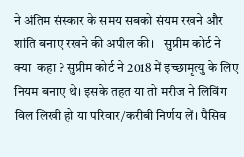ने अंतिम संस्कार के समय सबको संयम रखने और शांति बनाए रखने की अपील की।   सुप्रीम कोर्ट ने क्या  कहा ? सुप्रीम कोर्ट ने 2018 में इच्छामृत्यु के लिए नियम बनाए थे। इसके तहत या तो मरीज ने लिविंग विल लिखी हो या परिवार/करीबी निर्णय लें। पैसिव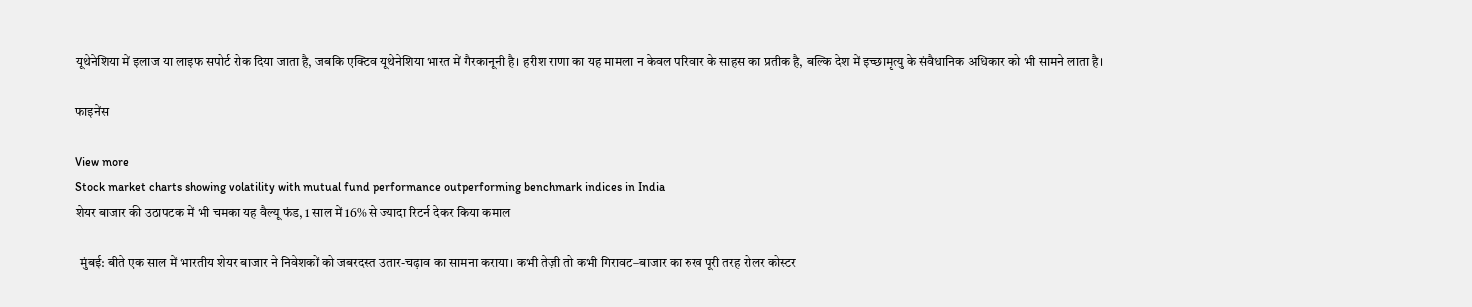यूथेनेशिया में इलाज या लाइफ सपोर्ट रोक दिया जाता है, जबकि एक्टिव यूथेनेशिया भारत में गैरकानूनी है। हरीश राणा का यह मामला न केवल परिवार के साहस का प्रतीक है, बल्कि देश में इच्छामृत्यु के संवैधानिक अधिकार को भी सामने लाता है।

फाइनेंस

View more
Stock market charts showing volatility with mutual fund performance outperforming benchmark indices in India
शेयर बाजार की उठापटक में भी चमका यह वैल्यू फंड, 1 साल में 16% से ज्यादा रिटर्न देकर किया कमाल

  मुंबई: बीते एक साल में भारतीय शेयर बाजार ने निवेशकों को जबरदस्त उतार-चढ़ाव का सामना कराया। कभी तेज़ी तो कभी गिरावट–बाजार का रुख पूरी तरह रोलर कोस्टर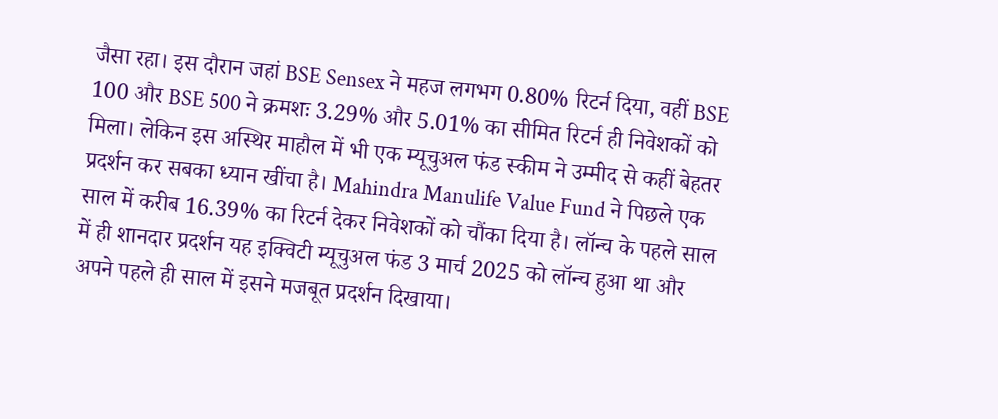जैसा रहा। इस दौरान जहां BSE Sensex ने महज लगभग 0.80% रिटर्न दिया, वहीं BSE 100 और BSE 500 ने क्रमशः 3.29% और 5.01% का सीमित रिटर्न ही निवेशकों को मिला। लेकिन इस अस्थिर माहौल में भी एक म्यूचुअल फंड स्कीम ने उम्मीद से कहीं बेहतर प्रदर्शन कर सबका ध्यान खींचा है। Mahindra Manulife Value Fund ने पिछले एक साल में करीब 16.39% का रिटर्न देकर निवेशकों को चौंका दिया है। लॉन्च के पहले साल में ही शानदार प्रदर्शन यह इक्विटी म्यूचुअल फंड 3 मार्च 2025 को लॉन्च हुआ था और अपने पहले ही साल में इसने मजबूत प्रदर्शन दिखाया।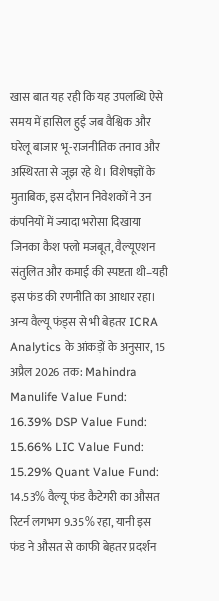खास बात यह रही कि यह उपलब्धि ऐसे समय में हासिल हुई जब वैश्विक और घरेलू बाजार भू-राजनीतिक तनाव और अस्थिरता से जूझ रहे थे। विशेषज्ञों के मुताबिक, इस दौरान निवेशकों ने उन कंपनियों में ज्यादा भरोसा दिखाया जिनका कैश फ्लो मजबूत, वैल्यूएशन संतुलित और कमाई की स्पष्टता थी–यही इस फंड की रणनीति का आधार रहा। अन्य वैल्यू फंड्स से भी बेहतर ICRA Analytics के आंकड़ों के अनुसार, 15 अप्रैल 2026 तक: Mahindra Manulife Value Fund: 16.39% DSP Value Fund: 15.66% LIC Value Fund: 15.29% Quant Value Fund: 14.53% वैल्यू फंड कैटेगरी का औसत रिटर्न लगभग 9.35% रहा, यानी इस फंड ने औसत से काफी बेहतर प्रदर्शन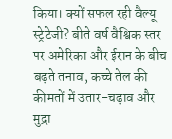किया। क्यों सफल रही वैल्यू स्ट्रेटेजी? बीते वर्ष वैश्विक स्तर पर अमेरिका और ईरान के बीच बढ़ते तनाव, कच्चे तेल की कीमतों में उतार-चढ़ाव और मुद्रा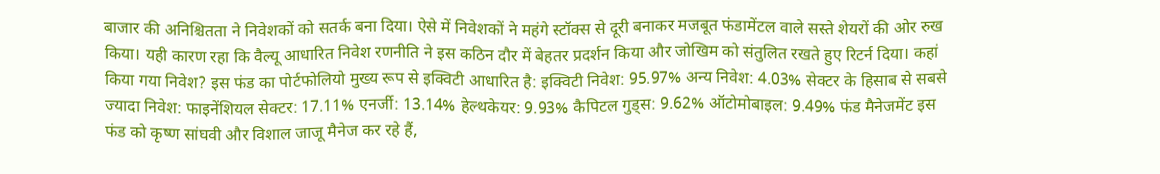बाजार की अनिश्चितता ने निवेशकों को सतर्क बना दिया। ऐसे में निवेशकों ने महंगे स्टॉक्स से दूरी बनाकर मजबूत फंडामेंटल वाले सस्ते शेयरों की ओर रुख किया। यही कारण रहा कि वैल्यू आधारित निवेश रणनीति ने इस कठिन दौर में बेहतर प्रदर्शन किया और जोखिम को संतुलित रखते हुए रिटर्न दिया। कहां किया गया निवेश? इस फंड का पोर्टफोलियो मुख्य रूप से इक्विटी आधारित है: इक्विटी निवेश: 95.97% अन्य निवेश: 4.03% सेक्टर के हिसाब से सबसे ज्यादा निवेश: फाइनेंशियल सेक्टर: 17.11% एनर्जी: 13.14% हेल्थकेयर: 9.93% कैपिटल गुड्स: 9.62% ऑटोमोबाइल: 9.49% फंड मैनेजमेंट इस फंड को कृष्ण सांघवी और विशाल जाजू मैनेज कर रहे हैं,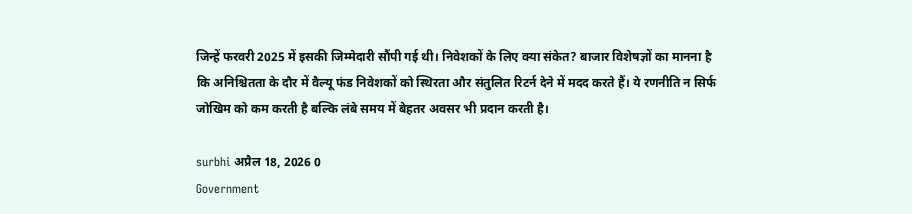जिन्हें फरवरी 2025 में इसकी जिम्मेदारी सौंपी गई थी। निवेशकों के लिए क्या संकेत? बाजार विशेषज्ञों का मानना है कि अनिश्चितता के दौर में वैल्यू फंड निवेशकों को स्थिरता और संतुलित रिटर्न देने में मदद करते हैं। ये रणनीति न सिर्फ जोखिम को कम करती है बल्कि लंबे समय में बेहतर अवसर भी प्रदान करती है।

surbhi अप्रैल 18, 2026 0
Government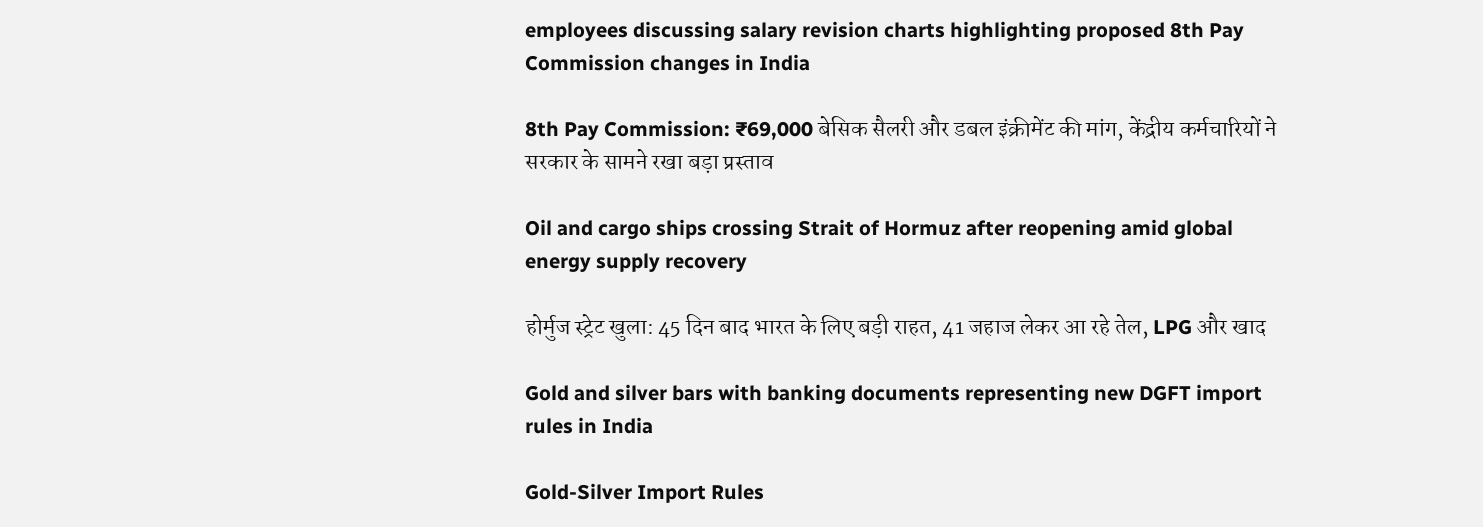employees discussing salary revision charts highlighting proposed 8th Pay Commission changes in India

8th Pay Commission: ₹69,000 बेसिक सैलरी और डबल इंक्रीमेंट की मांग, केंद्रीय कर्मचारियों ने सरकार के सामने रखा बड़ा प्रस्ताव

Oil and cargo ships crossing Strait of Hormuz after reopening amid global energy supply recovery

होर्मुज स्ट्रेट खुला: 45 दिन बाद भारत के लिए बड़ी राहत, 41 जहाज लेकर आ रहे तेल, LPG और खाद

Gold and silver bars with banking documents representing new DGFT import rules in India

Gold-Silver Import Rules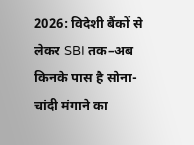2026: विदेशी बैंकों से लेकर SBI तक–अब किनके पास है सोना-चांदी मंगाने का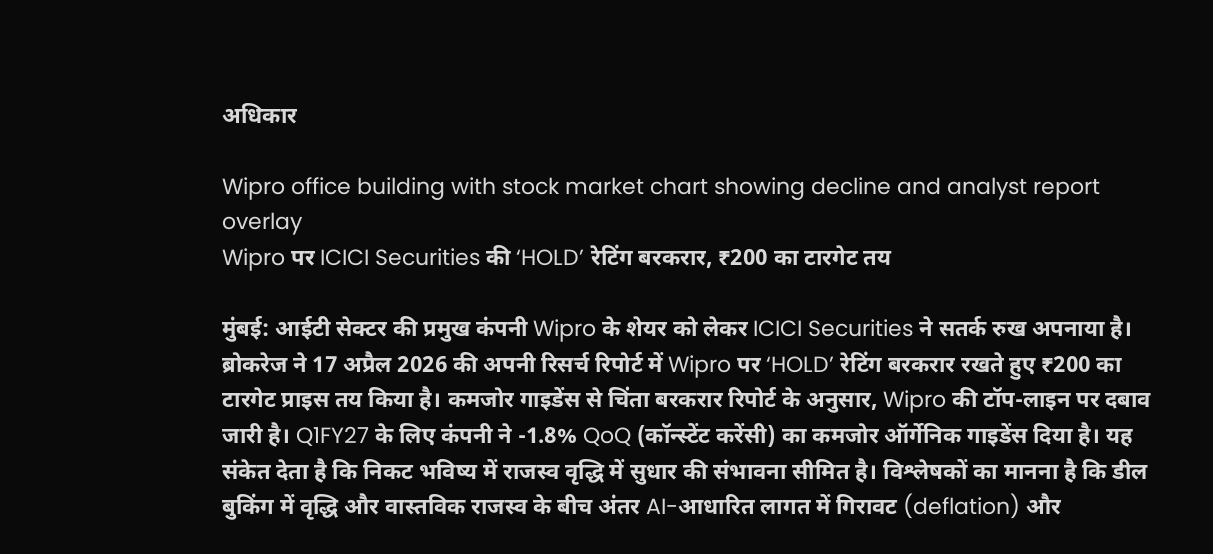अधिकार

Wipro office building with stock market chart showing decline and analyst report overlay
Wipro पर ICICI Securities की ‘HOLD’ रेटिंग बरकरार, ₹200 का टारगेट तय

मुंबई: आईटी सेक्टर की प्रमुख कंपनी Wipro के शेयर को लेकर ICICI Securities ने सतर्क रुख अपनाया है। ब्रोकरेज ने 17 अप्रैल 2026 की अपनी रिसर्च रिपोर्ट में Wipro पर ‘HOLD’ रेटिंग बरकरार रखते हुए ₹200 का टारगेट प्राइस तय किया है। कमजोर गाइडेंस से चिंता बरकरार रिपोर्ट के अनुसार, Wipro की टॉप-लाइन पर दबाव जारी है। Q1FY27 के लिए कंपनी ने -1.8% QoQ (कॉन्स्टेंट करेंसी) का कमजोर ऑर्गेनिक गाइडेंस दिया है। यह संकेत देता है कि निकट भविष्य में राजस्व वृद्धि में सुधार की संभावना सीमित है। विश्लेषकों का मानना है कि डील बुकिंग में वृद्धि और वास्तविक राजस्व के बीच अंतर AI-आधारित लागत में गिरावट (deflation) और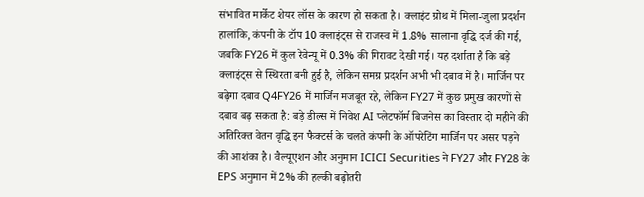संभावित मार्केट शेयर लॉस के कारण हो सकता है। क्लाइंट ग्रोथ में मिला-जुला प्रदर्शन हालांकि, कंपनी के टॉप 10 क्लाइंट्स से राजस्व में 1.8% सालाना वृद्धि दर्ज की गई, जबकि FY26 में कुल रेवेन्यू में 0.3% की गिरावट देखी गई। यह दर्शाता है कि बड़े क्लाइंट्स से स्थिरता बनी हुई है, लेकिन समग्र प्रदर्शन अभी भी दबाव में है। मार्जिन पर बढ़ेगा दबाव Q4FY26 में मार्जिन मजबूत रहे, लेकिन FY27 में कुछ प्रमुख कारणों से दबाव बढ़ सकता है: बड़े डील्स में निवेश AI प्लेटफॉर्म बिजनेस का विस्तार दो महीने की अतिरिक्त वेतन वृद्धि इन फैक्टर्स के चलते कंपनी के ऑपरेटिंग मार्जिन पर असर पड़ने की आशंका है। वैल्यूएशन और अनुमान ICICI Securities ने FY27 और FY28 के EPS अनुमान में 2% की हल्की बढ़ोतरी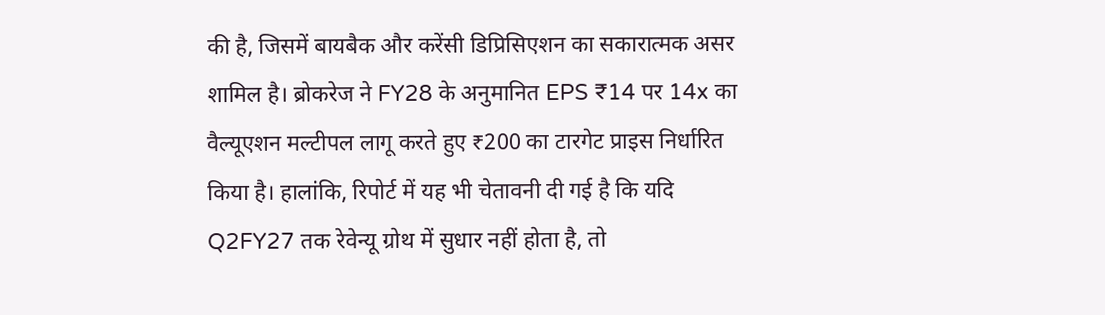की है, जिसमें बायबैक और करेंसी डिप्रिसिएशन का सकारात्मक असर शामिल है। ब्रोकरेज ने FY28 के अनुमानित EPS ₹14 पर 14x का वैल्यूएशन मल्टीपल लागू करते हुए ₹200 का टारगेट प्राइस निर्धारित किया है। हालांकि, रिपोर्ट में यह भी चेतावनी दी गई है कि यदि Q2FY27 तक रेवेन्यू ग्रोथ में सुधार नहीं होता है, तो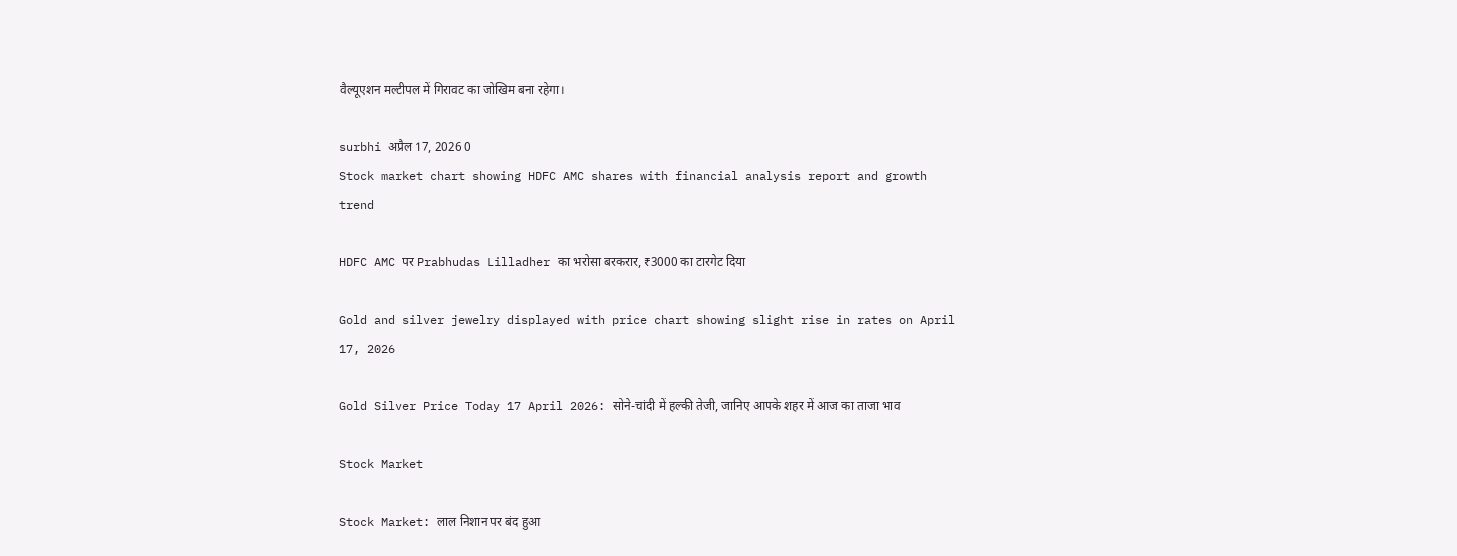वैल्यूएशन मल्टीपल में गिरावट का जोखिम बना रहेगा।

surbhi अप्रैल 17, 2026 0
Stock market chart showing HDFC AMC shares with financial analysis report and growth trend

HDFC AMC पर Prabhudas Lilladher का भरोसा बरकरार, ₹3000 का टारगेट दिया

Gold and silver jewelry displayed with price chart showing slight rise in rates on April 17, 2026

Gold Silver Price Today 17 April 2026: सोने-चांदी में हल्की तेजी, जानिए आपके शहर में आज का ताजा भाव

Stock Market

Stock Market: लाल निशान पर बंद हुआ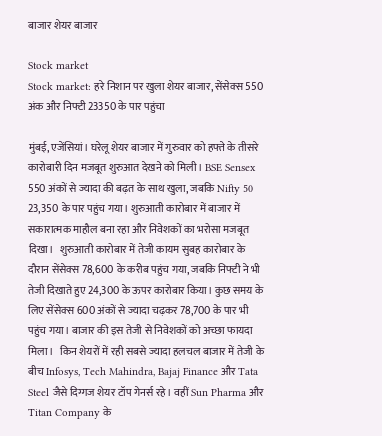बाजार शेयर बाजार

Stock market
Stock market: हरे निशान पर खुला शेयर बाजार, सेंसेक्स 550 अंक और निफ्टी 23350 के पार पहुंचा

मुंबई, एजेंसियां। घरेलू शेयर बाजार में गुरुवार को हफ्ते के तीसरे कारोबारी दिन मजबूत शुरुआत देखने को मिली। BSE Sensex 550 अंकों से ज्यादा की बढ़त के साथ खुला, जबकि Nifty 50 23,350 के पार पहुंच गया। शुरुआती कारोबार में बाजार में सकारात्मक माहौल बना रहा और निवेशकों का भरोसा मजबूत दिखा।   शुरुआती कारोबार में तेजी कायम सुबह कारोबार के दौरान सेंसेक्स 78,600 के करीब पहुंच गया, जबकि निफ्टी ने भी तेजी दिखाते हुए 24,300 के ऊपर कारोबार किया। कुछ समय के लिए सेंसेक्स 600 अंकों से ज्यादा चढ़कर 78,700 के पार भी पहुंच गया। बाजार की इस तेजी से निवेशकों को अच्छा फायदा मिला।   किन शेयरों में रही सबसे ज्यादा हलचल बाजार में तेजी के बीच Infosys, Tech Mahindra, Bajaj Finance और Tata Steel जैसे दिग्गज शेयर टॉप गेनर्स रहे। वहीं Sun Pharma और Titan Company के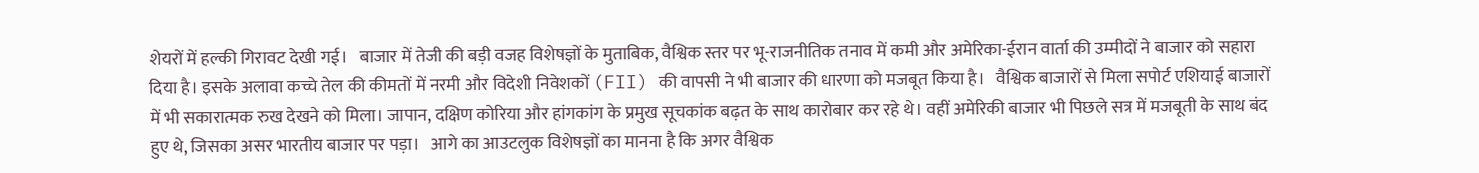शेयरों में हल्की गिरावट देखी गई।   बाजार में तेजी की बड़ी वजह विशेषज्ञों के मुताबिक, वैश्विक स्तर पर भू-राजनीतिक तनाव में कमी और अमेरिका-ईरान वार्ता की उम्मीदों ने बाजार को सहारा दिया है। इसके अलावा कच्चे तेल की कीमतों में नरमी और विदेशी निवेशकों (FII) की वापसी ने भी बाजार की धारणा को मजबूत किया है।   वैश्विक बाजारों से मिला सपोर्ट एशियाई बाजारों में भी सकारात्मक रुख देखने को मिला। जापान, दक्षिण कोरिया और हांगकांग के प्रमुख सूचकांक बढ़त के साथ कारोबार कर रहे थे। वहीं अमेरिकी बाजार भी पिछले सत्र में मजबूती के साथ बंद हुए थे, जिसका असर भारतीय बाजार पर पड़ा।   आगे का आउटलुक विशेषज्ञों का मानना है कि अगर वैश्विक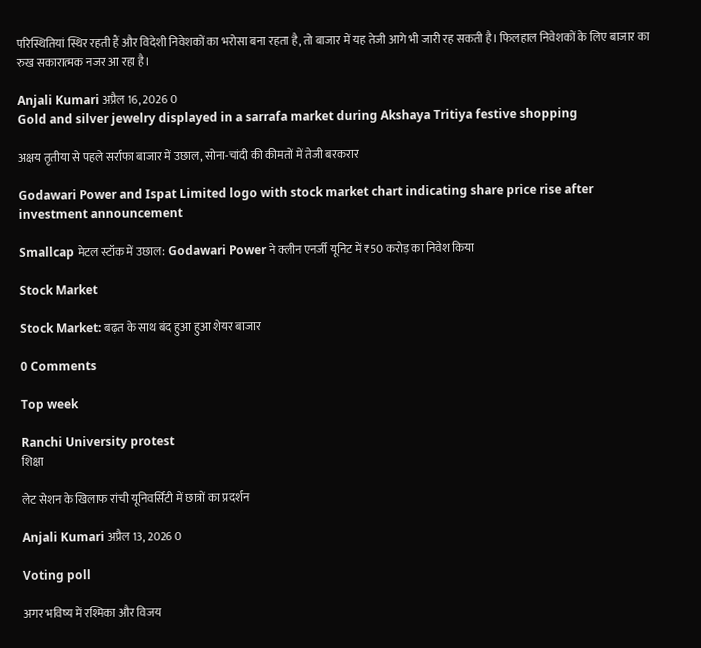परिस्थितियां स्थिर रहती हैं और विदेशी निवेशकों का भरोसा बना रहता है, तो बाजार में यह तेजी आगे भी जारी रह सकती है। फिलहाल निवेशकों के लिए बाजार का रुख सकारात्मक नजर आ रहा है।

Anjali Kumari अप्रैल 16, 2026 0
Gold and silver jewelry displayed in a sarrafa market during Akshaya Tritiya festive shopping

अक्षय तृतीया से पहले सर्राफा बाजार में उछाल, सोना-चांदी की कीमतों में तेजी बरकरार

Godawari Power and Ispat Limited logo with stock market chart indicating share price rise after investment announcement

Smallcap मेटल स्टॉक में उछाल: Godawari Power ने क्लीन एनर्जी यूनिट में ₹50 करोड़ का निवेश किया

Stock Market

Stock Market: बढ़त के साथ बंद हुआ हुआ शेयर बाजार

0 Comments

Top week

Ranchi University protest
शिक्षा

लेट सेशन के खिलाफ रांची यूनिवर्सिटी में छात्रों का प्रदर्शन

Anjali Kumari अप्रैल 13, 2026 0

Voting poll

अगर भविष्य में रश्मिका और विजय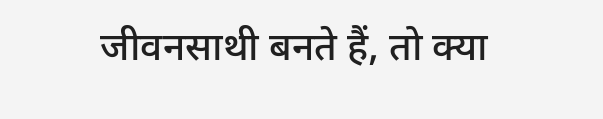जीवनसाथी बनते हैं, तो क्या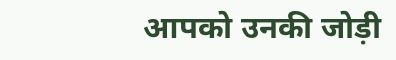आपको उनकी जोड़ी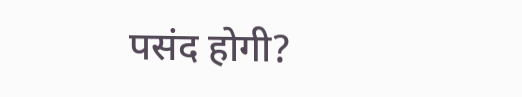पसंद होगी?